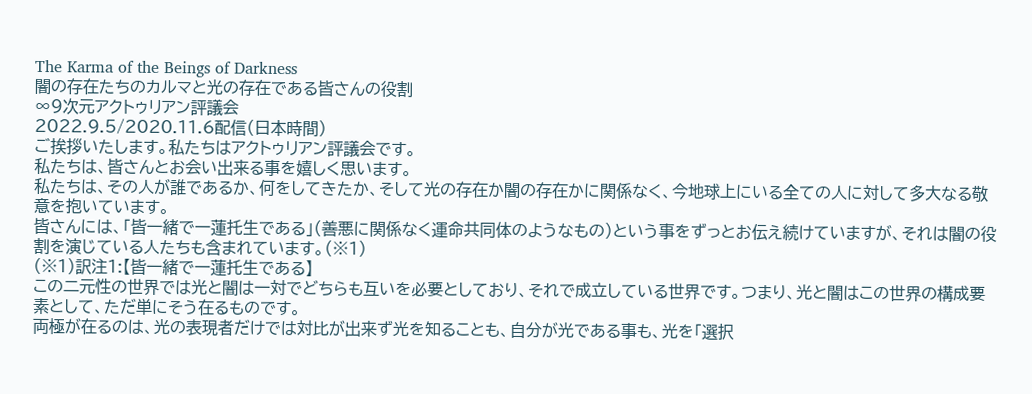The Karma of the Beings of Darkness
闇の存在たちのカルマと光の存在である皆さんの役割
∞9次元アクトゥリアン評議会
2022.9.5/2020.11.6配信(日本時間)
ご挨拶いたします。私たちはアクトゥリアン評議会です。
私たちは、皆さんとお会い出来る事を嬉しく思います。
私たちは、その人が誰であるか、何をしてきたか、そして光の存在か闇の存在かに関係なく、今地球上にいる全ての人に対して多大なる敬意を抱いています。
皆さんには、「皆一緒で一蓮托生である」(善悪に関係なく運命共同体のようなもの)という事をずっとお伝え続けていますが、それは闇の役割を演じている人たちも含まれています。(※1)
(※1)訳注1:【皆一緒で一蓮托生である】
この二元性の世界では光と闇は一対でどちらも互いを必要としており、それで成立している世界です。つまり、光と闇はこの世界の構成要素として、ただ単にそう在るものです。
両極が在るのは、光の表現者だけでは対比が出来ず光を知ることも、自分が光である事も、光を「選択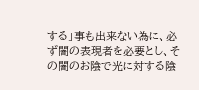する」事も出来ない為に、必ず闇の表現者を必要とし、その闇のお陰で光に対する陰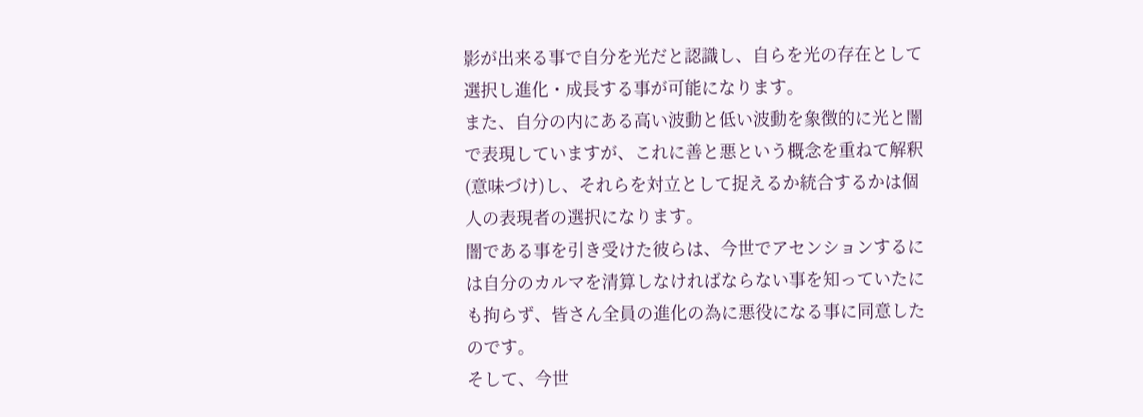影が出来る事で自分を光だと認識し、自らを光の存在として選択し進化・成長する事が可能になります。
また、自分の内にある高い波動と低い波動を象徴的に光と闇で表現していますが、これに善と悪という概念を重ねて解釈(意味づけ)し、それらを対立として捉えるか統合するかは個人の表現者の選択になります。
闇である事を引き受けた彼らは、今世でアセンションするには自分のカルマを清算しなければならない事を知っていたにも拘らず、皆さん全員の進化の為に悪役になる事に同意したのです。
そして、今世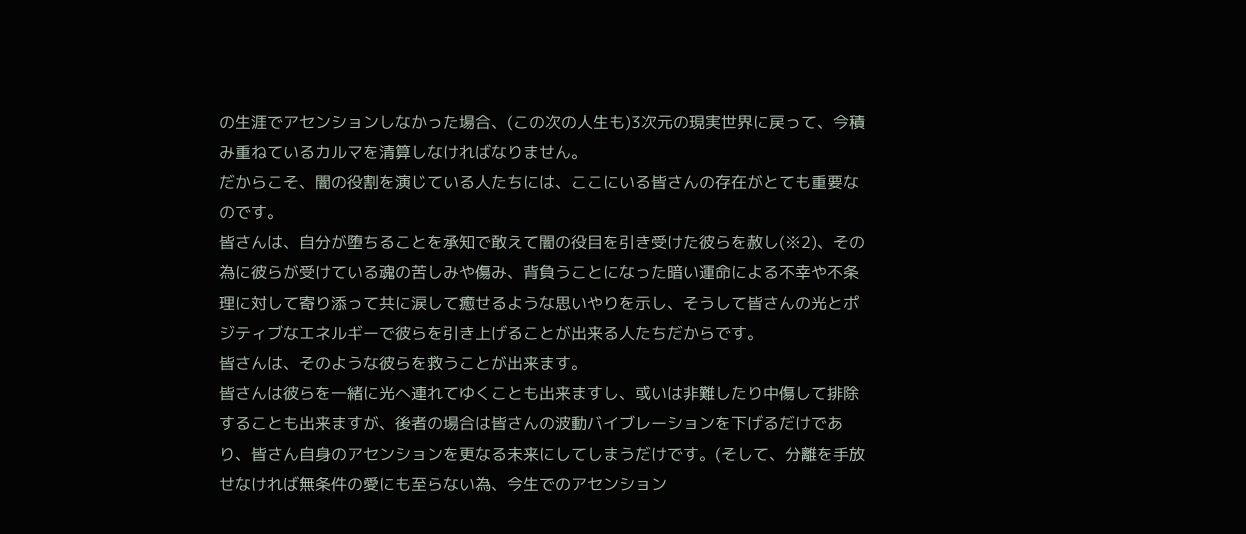の生涯でアセンションしなかった場合、(この次の人生も)3次元の現実世界に戻って、今積み重ねているカルマを清算しなければなりません。
だからこそ、闇の役割を演じている人たちには、ここにいる皆さんの存在がとても重要なのです。
皆さんは、自分が堕ちることを承知で敢えて闇の役目を引き受けた彼らを赦し(※2)、その為に彼らが受けている魂の苦しみや傷み、背負うことになった暗い運命による不幸や不条理に対して寄り添って共に涙して癒せるような思いやりを示し、そうして皆さんの光とポジティブなエネルギーで彼らを引き上げることが出来る人たちだからです。
皆さんは、そのような彼らを救うことが出来ます。
皆さんは彼らを一緒に光へ連れてゆくことも出来ますし、或いは非難したり中傷して排除することも出来ますが、後者の場合は皆さんの波動バイブレーションを下げるだけであり、皆さん自身のアセンションを更なる未来にしてしまうだけです。(そして、分離を手放せなければ無条件の愛にも至らない為、今生でのアセンション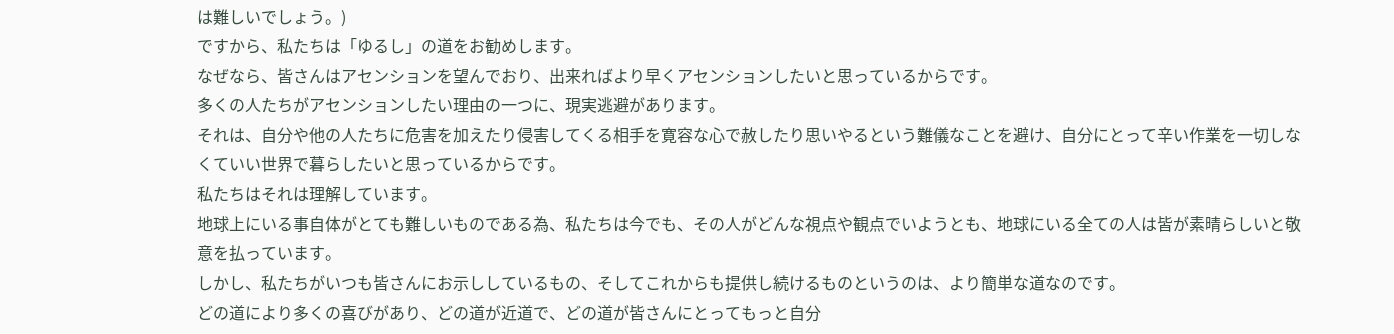は難しいでしょう。)
ですから、私たちは「ゆるし」の道をお勧めします。
なぜなら、皆さんはアセンションを望んでおり、出来ればより早くアセンションしたいと思っているからです。
多くの人たちがアセンションしたい理由の一つに、現実逃避があります。
それは、自分や他の人たちに危害を加えたり侵害してくる相手を寛容な心で赦したり思いやるという難儀なことを避け、自分にとって辛い作業を一切しなくていい世界で暮らしたいと思っているからです。
私たちはそれは理解しています。
地球上にいる事自体がとても難しいものである為、私たちは今でも、その人がどんな視点や観点でいようとも、地球にいる全ての人は皆が素晴らしいと敬意を払っています。
しかし、私たちがいつも皆さんにお示ししているもの、そしてこれからも提供し続けるものというのは、より簡単な道なのです。
どの道により多くの喜びがあり、どの道が近道で、どの道が皆さんにとってもっと自分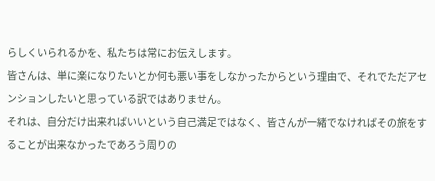らしくいられるかを、私たちは常にお伝えします。
皆さんは、単に楽になりたいとか何も悪い事をしなかったからという理由で、それでただアセンションしたいと思っている訳ではありません。
それは、自分だけ出来ればいいという自己満足ではなく、皆さんが一緒でなければその旅をすることが出来なかったであろう周りの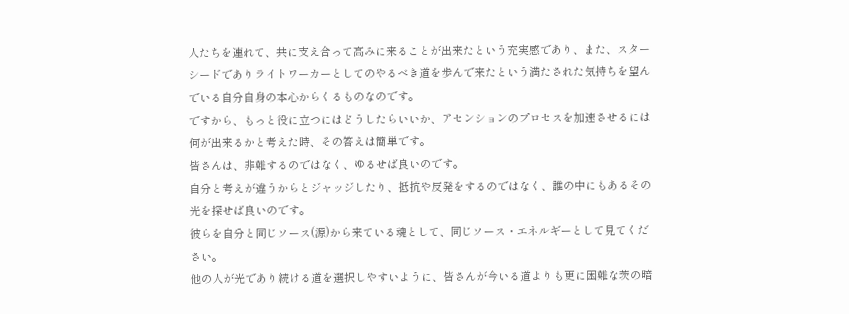人たちを連れて、共に支え合って高みに来ることが出来たという充実感であり、また、スターシードでありライトワーカーとしてのやるべき道を歩んで来たという満たされた気持ちを望んでいる自分自身の本心からくるものなのです。
ですから、もっと役に立つにはどうしたらいいか、アセンションのプロセスを加速させるには何が出来るかと考えた時、その答えは簡単です。
皆さんは、非難するのではなく、ゆるせば良いのです。
自分と考えが違うからとジャッジしたり、抵抗や反発をするのではなく、誰の中にもあるその光を探せば良いのです。
彼らを自分と同じソース(源)から来ている魂として、同じソース・エネルギーとして見てください。
他の人が光であり続ける道を選択しやすいように、皆さんが今いる道よりも更に困難な茨の暗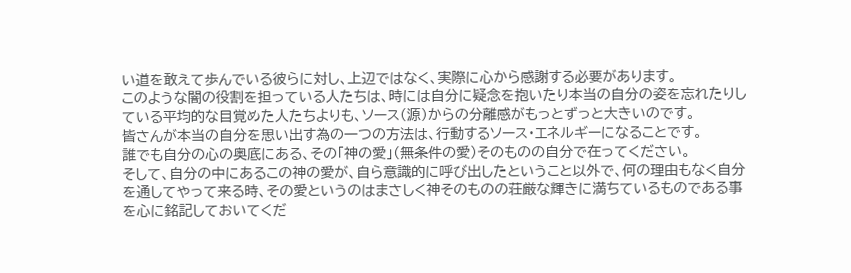い道を敢えて歩んでいる彼らに対し、上辺ではなく、実際に心から感謝する必要があります。
このような闇の役割を担っている人たちは、時には自分に疑念を抱いたり本当の自分の姿を忘れたりしている平均的な目覚めた人たちよりも、ソース(源)からの分離感がもっとずっと大きいのです。
皆さんが本当の自分を思い出す為の一つの方法は、行動するソース・エネルギーになることです。
誰でも自分の心の奥底にある、その「神の愛」(無条件の愛)そのものの自分で在ってください。
そして、自分の中にあるこの神の愛が、自ら意識的に呼び出したということ以外で、何の理由もなく自分を通してやって来る時、その愛というのはまさしく神そのものの荘厳な輝きに満ちているものである事を心に銘記しておいてくだ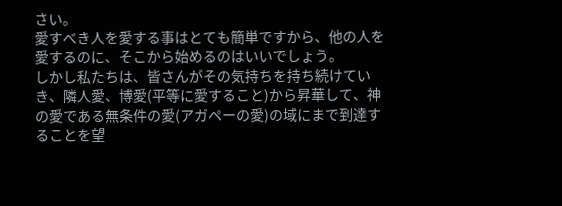さい。
愛すべき人を愛する事はとても簡単ですから、他の人を愛するのに、そこから始めるのはいいでしょう。
しかし私たちは、皆さんがその気持ちを持ち続けていき、隣人愛、博愛(平等に愛すること)から昇華して、神の愛である無条件の愛(アガペーの愛)の域にまで到達することを望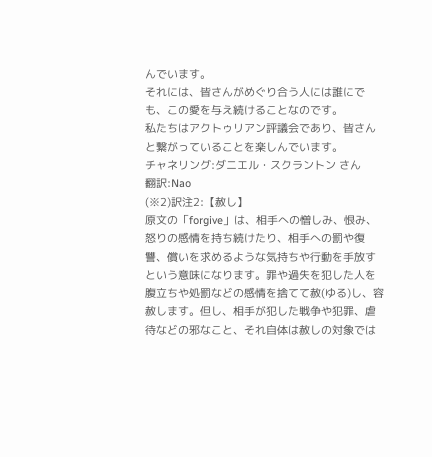んでいます。
それには、皆さんがめぐり合う人には誰にでも、この愛を与え続けることなのです。
私たちはアクトゥリアン評議会であり、皆さんと繋がっていることを楽しんでいます。
チャネリング:ダニエル・スクラントン さん
翻訳:Nao
(※2)訳注2:【赦し】
原文の「forgive」は、相手への憎しみ、恨み、怒りの感情を持ち続けたり、相手への罰や復讐、償いを求めるような気持ちや行動を手放すという意味になります。罪や過失を犯した人を腹立ちや処罰などの感情を捨てて赦(ゆる)し、容赦します。但し、相手が犯した戦争や犯罪、虐待などの邪なこと、それ自体は赦しの対象では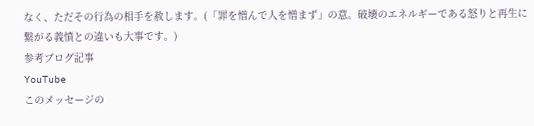なく、ただその行為の相手を赦します。(「罪を憎んで人を憎まず」の意。破壊のエネルギーである怒りと再生に繋がる義憤との違いも大事です。)
参考ブログ記事
YouTube
このメッセージの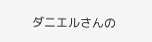ダニエルさんの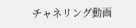チャネリング動画